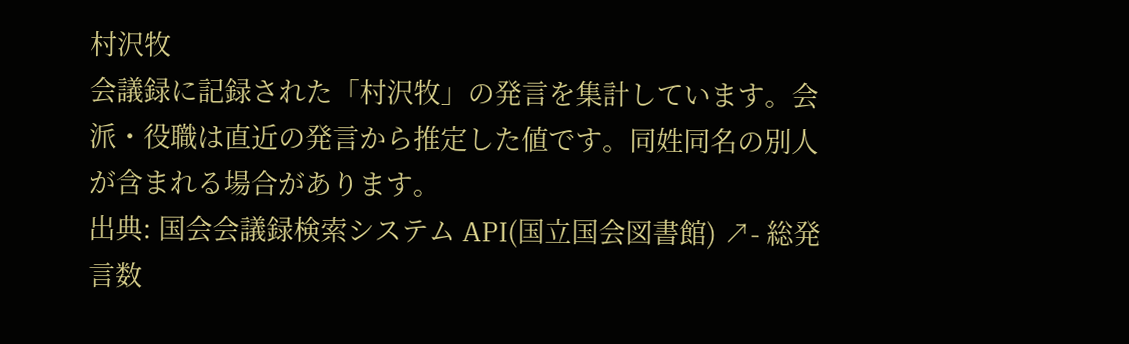村沢牧
会議録に記録された「村沢牧」の発言を集計しています。会派・役職は直近の発言から推定した値です。同姓同名の別人が含まれる場合があります。
出典: 国会会議録検索システム API(国立国会図書館) ↗- 総発言数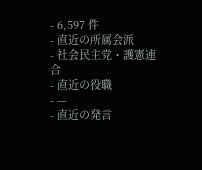- 6,597 件
- 直近の所属会派
- 社会民主党・護憲連合
- 直近の役職
- —
- 直近の発言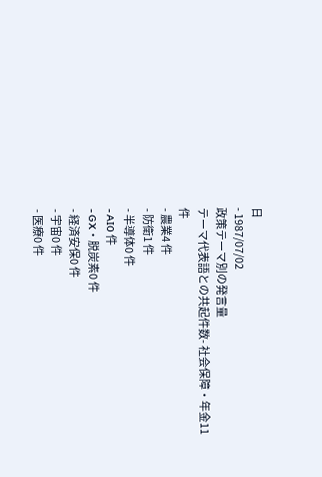日
- 1987/07/02
政策テーマ別の発言量
テーマ代表語との共起件数- 社会保障・年金11 件
- 農業4 件
- 防衛1 件
- 半導体0 件
- AI0 件
- GX・脱炭素0 件
- 経済安保0 件
- 宇宙0 件
- 医療0 件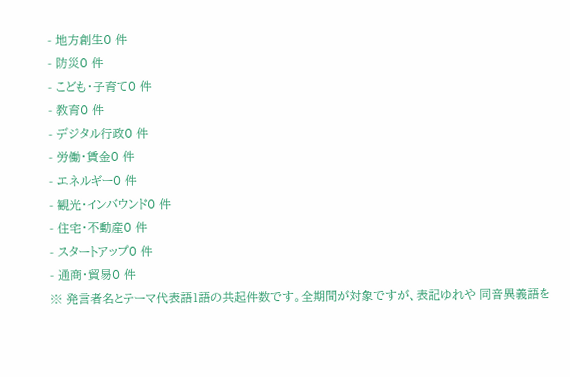- 地方創生0 件
- 防災0 件
- こども・子育て0 件
- 教育0 件
- デジタル行政0 件
- 労働・賃金0 件
- エネルギー0 件
- 観光・インバウンド0 件
- 住宅・不動産0 件
- スタートアップ0 件
- 通商・貿易0 件
※ 発言者名とテーマ代表語1語の共起件数です。全期間が対象ですが、表記ゆれや 同音異義語を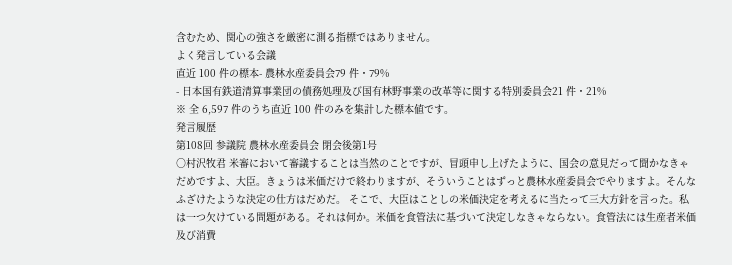含むため、関心の強さを厳密に測る指標ではありません。
よく発言している会議
直近 100 件の標本- 農林水産委員会79 件・79%
- 日本国有鉄道清算事業団の債務処理及び国有林野事業の改革等に関する特別委員会21 件・21%
※ 全 6,597 件のうち直近 100 件のみを集計した標本値です。
発言履歴
第108回 参議院 農林水産委員会 閉会後第1号
○村沢牧君 米審において審議することは当然のことですが、冒頭申し上げたように、国会の意見だって聞かなきゃだめですよ、大臣。きょうは米価だけで終わりますが、そういうことはずっと農林水産委員会でやりますよ。そんなふざけたような決定の仕方はだめだ。 そこで、大臣はことしの米価決定を考えるに当たって三大方針を言った。私は一つ欠けている問題がある。それは何か。米価を食管法に基づいて決定しなきゃならない。食管法には生産者米価及び消費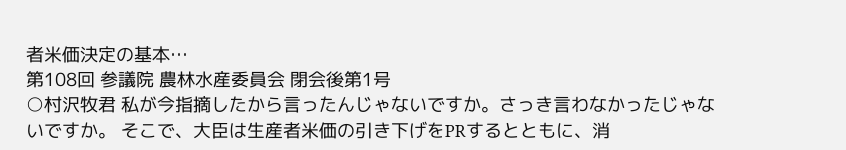者米価決定の基本…
第108回 参議院 農林水産委員会 閉会後第1号
○村沢牧君 私が今指摘したから言ったんじゃないですか。さっき言わなかったじゃないですか。 そこで、大臣は生産者米価の引き下げをPRするとともに、消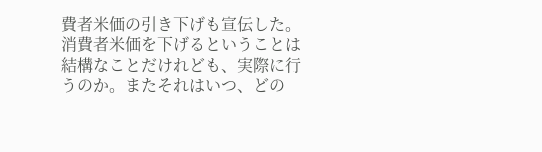費者米価の引き下げも宣伝した。消費者米価を下げるということは結構なことだけれども、実際に行うのか。またそれはいつ、どの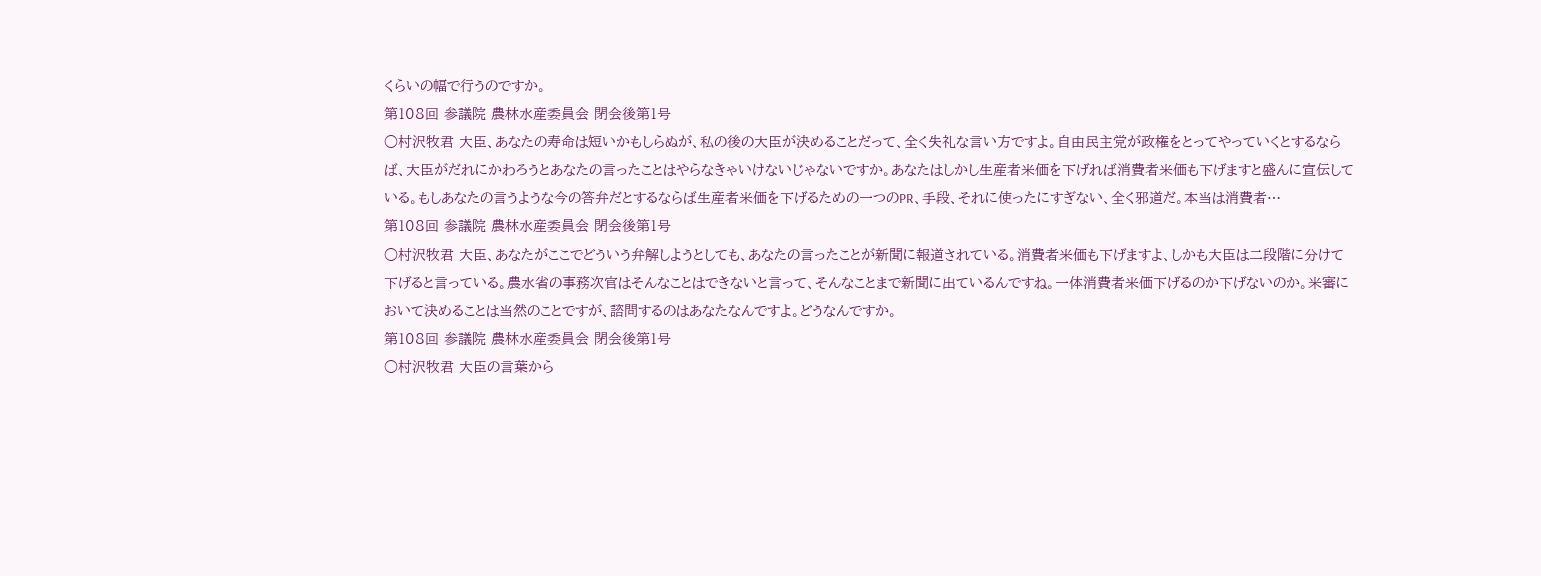くらいの幅で行うのですか。
第108回 参議院 農林水産委員会 閉会後第1号
○村沢牧君 大臣、あなたの寿命は短いかもしらぬが、私の後の大臣が決めることだって、全く失礼な言い方ですよ。自由民主党が政権をとってやっていくとするならば、大臣がだれにかわろうとあなたの言ったことはやらなきゃいけないじゃないですか。あなたはしかし生産者米価を下げれば消費者米価も下げますと盛んに宣伝している。もしあなたの言うような今の答弁だとするならば生産者米価を下げるための一つのPR、手段、それに使ったにすぎない、全く邪道だ。本当は消費者…
第108回 参議院 農林水産委員会 閉会後第1号
○村沢牧君 大臣、あなたがここでどういう弁解しようとしても、あなたの言ったことが新聞に報道されている。消費者米価も下げますよ、しかも大臣は二段階に分けて下げると言っている。農水省の事務次官はそんなことはできないと言って、そんなことまで新聞に出ているんですね。一体消費者米価下げるのか下げないのか。米審において決めることは当然のことですが、諮問するのはあなたなんですよ。どうなんですか。
第108回 参議院 農林水産委員会 閉会後第1号
○村沢牧君 大臣の言葉から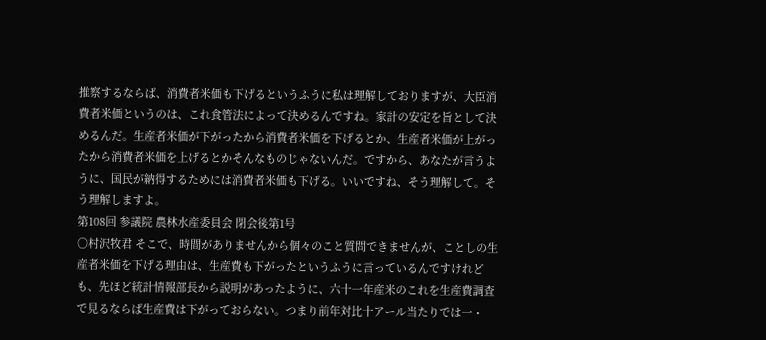推察するならば、消費者米価も下げるというふうに私は理解しておりますが、大臣消費者米価というのは、これ食管法によって決めるんですね。家計の安定を旨として決めるんだ。生産者米価が下がったから消費者米価を下げるとか、生産者米価が上がったから消費者米価を上げるとかそんなものじゃないんだ。ですから、あなたが言うように、国民が納得するためには消費者米価も下げる。いいですね、そう理解して。そう理解しますよ。
第108回 参議院 農林水産委員会 閉会後第1号
○村沢牧君 そこで、時間がありませんから個々のこと質問できませんが、ことしの生産者米価を下げる理由は、生産費も下がったというふうに言っているんですけれども、先ほど統計情報部長から説明があったように、六十一年産米のこれを生産費調査で見るならば生産費は下がっておらない。つまり前年対比十アール当たりでは一・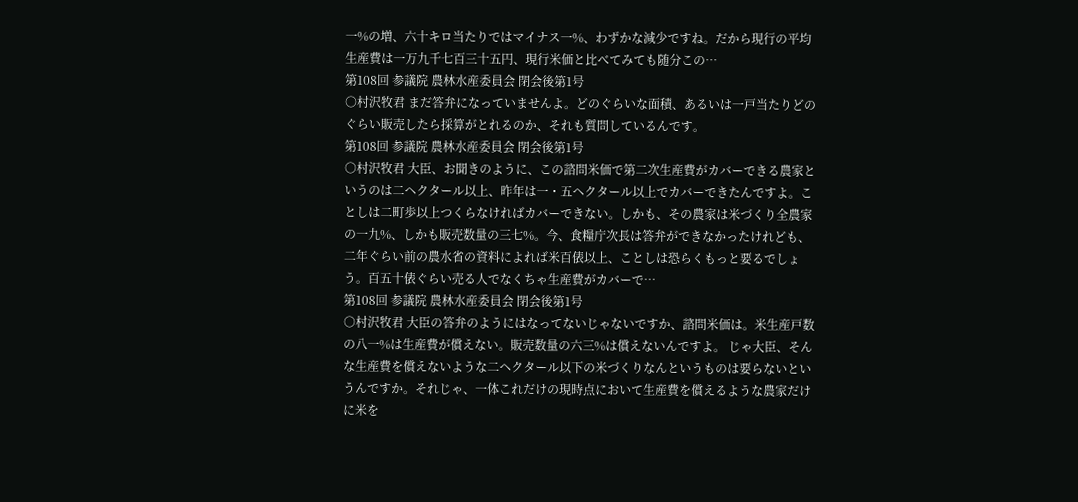一%の増、六十キロ当たりではマイナス一%、わずかな減少ですね。だから現行の平均生産費は一万九千七百三十五円、現行米価と比べてみても随分この…
第108回 参議院 農林水産委員会 閉会後第1号
○村沢牧君 まだ答弁になっていませんよ。どのぐらいな面積、あるいは一戸当たりどのぐらい販売したら採算がとれるのか、それも質問しているんです。
第108回 参議院 農林水産委員会 閉会後第1号
○村沢牧君 大臣、お聞きのように、この諮問米価で第二次生産費がカバーできる農家というのは二ヘクタール以上、昨年は一・五ヘクタール以上でカバーできたんですよ。ことしは二町歩以上つくらなければカバーできない。しかも、その農家は米づくり全農家の一九%、しかも販売数量の三七%。今、食糧庁次長は答弁ができなかったけれども、二年ぐらい前の農水省の資料によれば米百俵以上、ことしは恐らくもっと要るでしょう。百五十俵ぐらい売る人でなくちゃ生産費がカバーで…
第108回 参議院 農林水産委員会 閉会後第1号
○村沢牧君 大臣の答弁のようにはなってないじゃないですか、諮問米価は。米生産戸数の八一%は生産費が償えない。販売数量の六三%は償えないんですよ。 じゃ大臣、そんな生産費を償えないような二ヘクタール以下の米づくりなんというものは要らないというんですか。それじゃ、一体これだけの現時点において生産費を償えるような農家だけに米を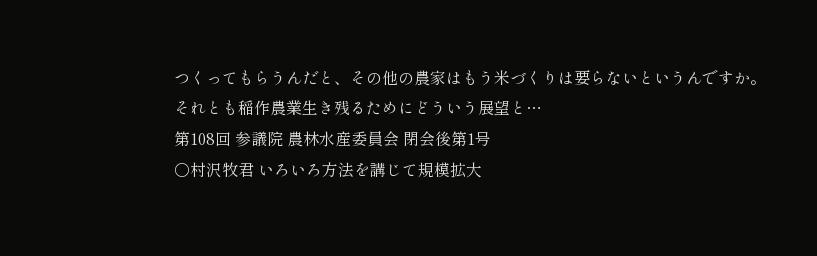つくってもらうんだと、その他の農家はもう米づくりは要らないというんですか。それとも稲作農業生き残るためにどういう展望と…
第108回 参議院 農林水産委員会 閉会後第1号
○村沢牧君 いろいろ方法を講じて規模拡大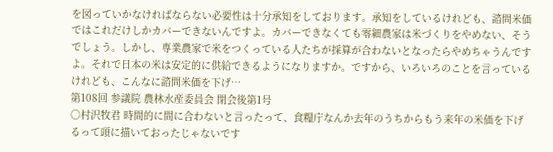を図っていかなければならない必要性は十分承知をしております。承知をしているけれども、諮問米価ではこれだけしかカバーできないんですよ。カバーできなくても零細農家は米づくりをやめない、そうでしょう。しかし、専業農家で米をつくっている人たちが採算が合わないとなったらやめちゃうんですよ。それで日本の米は安定的に供給できるようになりますか。ですから、いろいろのことを言っているけれども、こんなに諮問米価を下げ…
第108回 参議院 農林水産委員会 閉会後第1号
○村沢牧君 時間的に間に合わないと言ったって、食糧庁なんか去年のうちからもう来年の米価を下げるって頭に描いておったじゃないです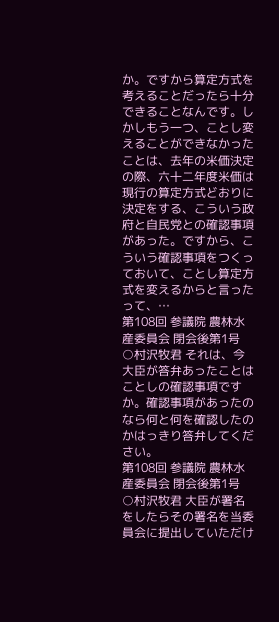か。ですから算定方式を考えることだったら十分できることなんです。しかしもう一つ、ことし変えることができなかったことは、去年の米価決定の際、六十二年度米価は現行の算定方式どおりに決定をする、こういう政府と自民党との確認事項があった。ですから、こういう確認事項をつくっておいて、ことし算定方式を変えるからと言ったって、…
第108回 参議院 農林水産委員会 閉会後第1号
○村沢牧君 それは、今大臣が答弁あったことはことしの確認事項ですか。確認事項があったのなら何と何を確認したのかはっきり答弁してください。
第108回 参議院 農林水産委員会 閉会後第1号
○村沢牧君 大臣が署名をしたらその署名を当委員会に提出していただけ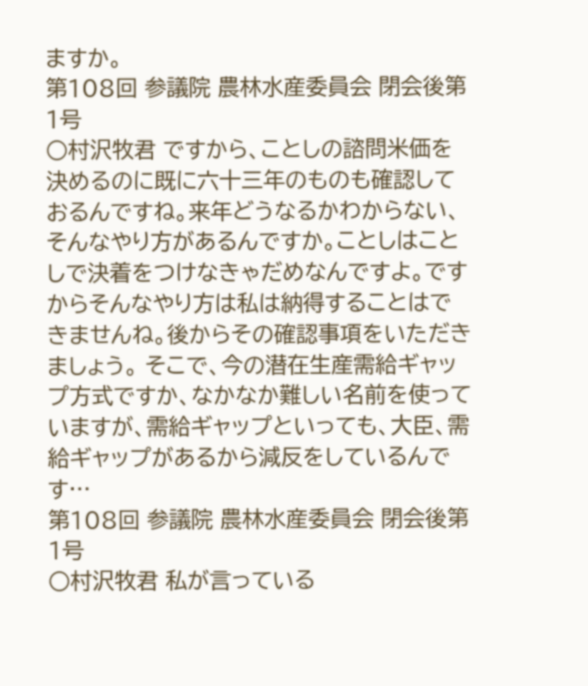ますか。
第108回 参議院 農林水産委員会 閉会後第1号
○村沢牧君 ですから、ことしの諮問米価を決めるのに既に六十三年のものも確認しておるんですね。来年どうなるかわからない、そんなやり方があるんですか。ことしはことしで決着をつけなきゃだめなんですよ。ですからそんなやり方は私は納得することはできませんね。後からその確認事項をいただきましょう。 そこで、今の潜在生産需給ギャップ方式ですか、なかなか難しい名前を使っていますが、需給ギャップといっても、大臣、需給ギャップがあるから減反をしているんです…
第108回 参議院 農林水産委員会 閉会後第1号
○村沢牧君 私が言っている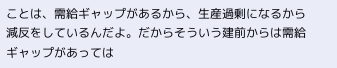ことは、需給ギャップがあるから、生産過剰になるから減反をしているんだよ。だからそういう建前からは需給ギャップがあっては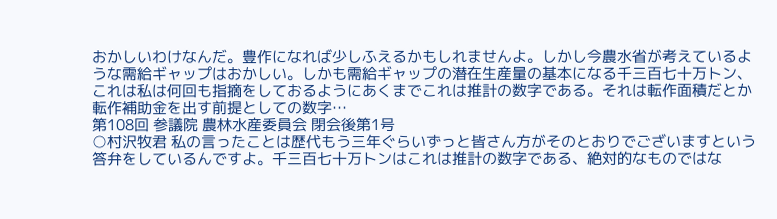おかしいわけなんだ。豊作になれば少しふえるかもしれませんよ。しかし今農水省が考えているような需給ギャップはおかしい。しかも需給ギャップの潜在生産量の基本になる千三百七十万トン、これは私は何回も指摘をしておるようにあくまでこれは推計の数字である。それは転作面積だとか転作補助金を出す前提としての数字…
第108回 参議院 農林水産委員会 閉会後第1号
○村沢牧君 私の言ったことは歴代もう三年ぐらいずっと皆さん方がそのとおりでございますという答弁をしているんですよ。千三百七十万トンはこれは推計の数字である、絶対的なものではな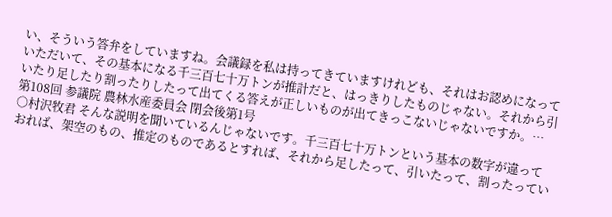い、そういう答弁をしていますね。会議録を私は持ってきていますけれども、それはお認めになっていただいて、その基本になる千三百七十万トンが推計だと、はっきりしたものじゃない。それから引いたり足したり割ったりしたって出てくる答えが正しいものが出てきっこないじゃないですか。…
第108回 参議院 農林水産委員会 閉会後第1号
○村沢牧君 そんな説明を聞いているんじゃないです。千三百七十万トンという基本の数字が違っておれば、架空のもの、推定のものであるとすれば、それから足したって、引いたって、割ったってい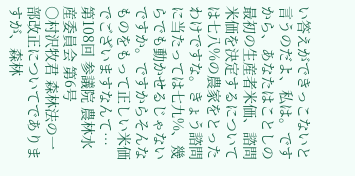い答えができっこないと言うのだよ、私は。ですから、あなたはことしの最初の生産者米価、諮問米価を決定するについては七八%の農家をとったわけですな。きょう諮問に当たっては七九%、幾らでも動かせるじゃないですか。ですからそんなものをもって正しい米価でございますなんて…
第108回 参議院 農林水産委員会 第6号
○村沢牧君 森林法の一部改正についてでありますが、森林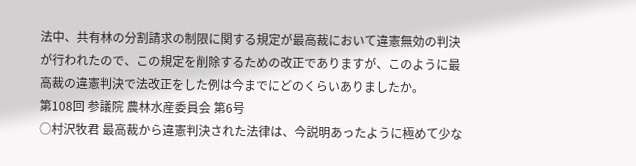法中、共有林の分割請求の制限に関する規定が最高裁において違憲無効の判決が行われたので、この規定を削除するための改正でありますが、このように最高裁の違憲判決で法改正をした例は今までにどのくらいありましたか。
第108回 参議院 農林水産委員会 第6号
○村沢牧君 最高裁から違憲判決された法律は、今説明あったように極めて少な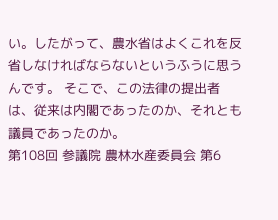い。したがって、農水省はよくこれを反省しなければならないというふうに思うんです。 そこで、この法律の提出者は、従来は内閣であったのか、それとも議員であったのか。
第108回 参議院 農林水産委員会 第6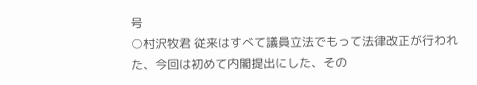号
○村沢牧君 従来はすべて議員立法でもって法律改正が行われた、今回は初めて内閣提出にした、その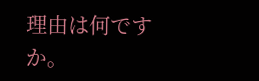理由は何ですか。